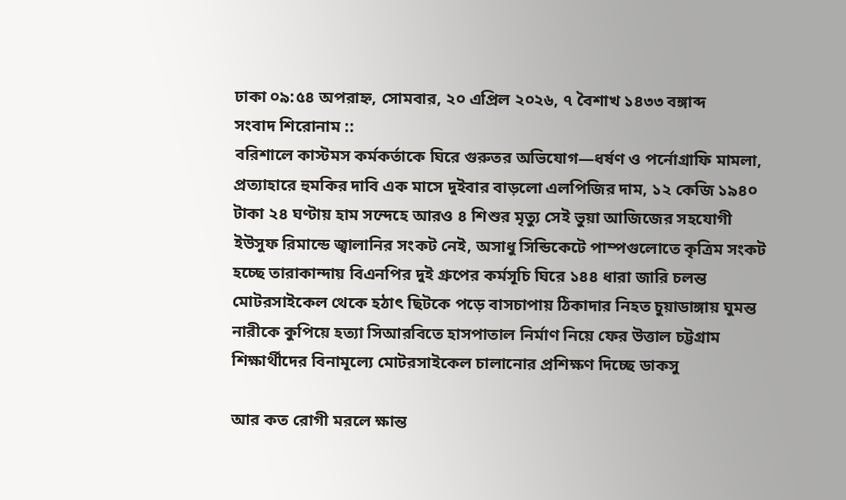ঢাকা ০৯:৫৪ অপরাহ্ন, সোমবার, ২০ এপ্রিল ২০২৬, ৭ বৈশাখ ১৪৩৩ বঙ্গাব্দ
সংবাদ শিরোনাম ::
বরিশালে কাস্টমস কর্মকর্তাকে ঘিরে গুরুতর অভিযোগ—ধর্ষণ ও পর্নোগ্রাফি মামলা, প্রত্যাহারে হুমকির দাবি এক মাসে দুইবার বাড়লো এলপিজির দাম, ১২ কেজি ১৯৪০ টাকা ২৪ ঘণ্টায় হাম সন্দেহে আরও ৪ শিশুর মৃত্যু সেই ভুয়া আজিজের সহযোগী ইউসুফ রিমান্ডে জ্বালানির সংকট নেই, অসাধু সিন্ডিকেটে পাম্পগুলোতে কৃত্রিম সংকট হচ্ছে তারাকান্দায় বিএনপির দুই গ্রুপের কর্মসূচি ঘিরে ১৪৪ ধারা জারি চলন্ত মোটরসাইকেল থেকে হঠাৎ ছিটকে পড়ে বাসচাপায় ঠিকাদার নিহত চুয়াডাঙ্গায় ঘুমন্ত নারীকে কুপিয়ে হত্যা সিআরবিতে হাসপাতাল নির্মাণ নিয়ে ফের উত্তাল চট্টগ্রাম শিক্ষার্থীদের বিনামূল্যে মোটরসাইকেল চালানোর প্রশিক্ষণ দিচ্ছে ডাকসু

আর কত রোগী মরলে ক্ষান্ত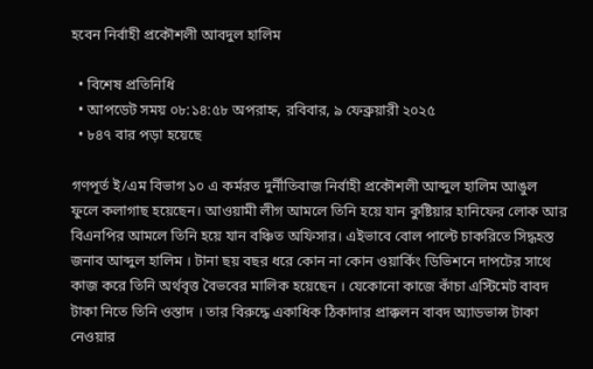হবেন নির্বাহী প্রকৌশলী আবদুল হালিম

  • বিশেষ প্রতিনিধি
  • আপডেট সময় ০৮:১৪:৫৮ অপরাহ্ন, রবিবার, ৯ ফেব্রুয়ারী ২০২৫
  • ৮৪৭ বার পড়া হয়েছে

গণপূর্ত ই/এম বিভাগ ১০ এ কর্মরত দুর্নীতিবাজ নির্বাহী প্রকৌশলী আব্দুল হালিম আঙুল ফুলে কলাগাছ হয়েছেন। আওয়ামী লীগ আমলে তিনি হয়ে যান কুষ্টিয়ার হানিফের লোক আর বিএনপির আমলে তিনি হয়ে যান বঞ্চিত অফিসার। এইভাবে বোল পাল্টে চাকরিতে সিদ্ধহস্ত জনাব আব্দুল হালিম । টানা ছয় বছর ধরে কোন না কোন ওয়ার্কিং ডিভিশনে দাপটের সাথে কাজ করে তিনি অর্থবৃত্ত বৈভবের মালিক হয়েছেন । যেকোনো কাজে কাঁচা এস্টিমেট বাবদ টাকা নিতে তিনি ওস্তাদ । তার বিরুদ্ধে একাধিক ঠিকাদার প্রাক্কলন বাবদ অ্যাডভান্স টাকা নেওয়ার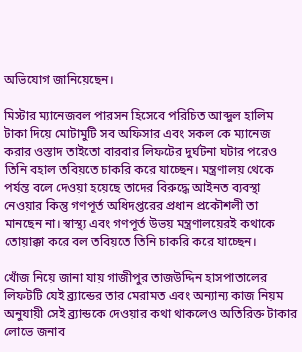অভিযোগ জানিয়েছেন।

মিস্টার ম্যানেজবল পারসন হিসেবে পরিচিত আব্দুল হালিম টাকা দিয়ে মোটামুটি সব অফিসার এবং সকল কে ম্যানেজ করার ওস্তাদ তাইতো বারবার লিফটের দুর্ঘটনা ঘটার পরেও তিনি বহাল তবিয়তে চাকরি করে যাচ্ছেন। মন্ত্রণালয় থেকে পর্যন্ত বলে দেওয়া হয়েছে তাদের বিরুদ্ধে আইনত ব্যবস্থা নেওয়ার কিন্তু গণপূর্ত অধিদপ্তরের প্রধান প্রকৌশলী তা মানছেন না। স্বাস্থ্য এবং গণপূর্ত উভয় মন্ত্রণালয়েরই কথাকে তোয়াক্কা করে বল তবিয়তে তিনি চাকরি করে যাচ্ছেন।

খোঁজ নিয়ে জানা যায় গাজীপুর তাজউদ্দিন হাসপাতালের লিফটটি যেই ব্র্যান্ডের তার মেরামত এবং অন্যান্য কাজ নিয়ম অনুযায়ী সেই ব্র্যান্ডকে দেওয়ার কথা থাকলেও অতিরিক্ত টাকার লোভে জনাব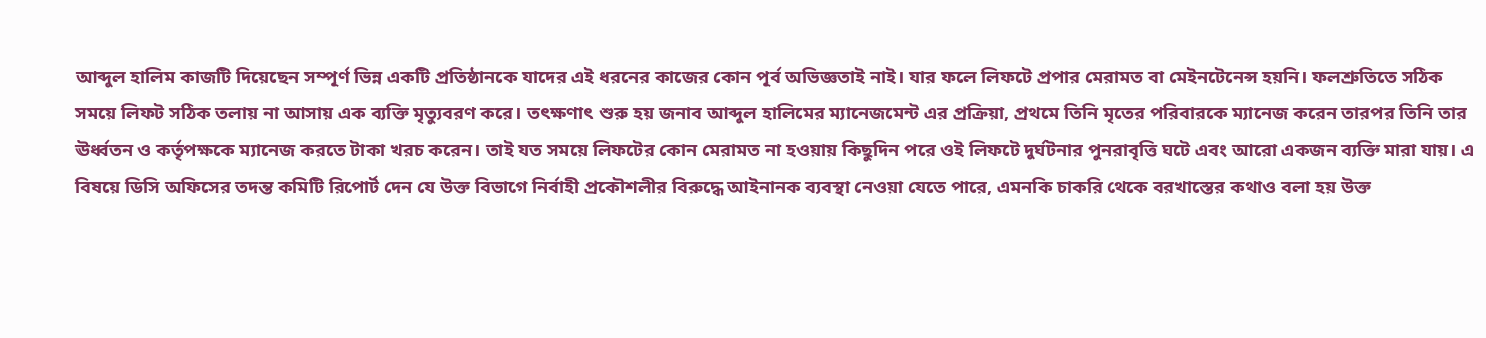আব্দুল হালিম কাজটি দিয়েছেন সম্পূর্ণ ভিন্ন একটি প্রতিষ্ঠানকে যাদের এই ধরনের কাজের কোন পূর্ব অভিজ্ঞতাই নাই। যার ফলে লিফটে প্রপার মেরামত বা মেইনটেনেন্স হয়নি। ফলশ্রুতিতে সঠিক সময়ে লিফট সঠিক তলায় না আসায় এক ব্যক্তি মৃত্যুবরণ করে। তৎক্ষণাৎ শুরু হয় জনাব আব্দুল হালিমের ম্যানেজমেন্ট এর প্রক্রিয়া, প্রথমে তিনি মৃতের পরিবারকে ম্যানেজ করেন তারপর তিনি তার ঊর্ধ্বতন ও কর্তৃপক্ষকে ম্যানেজ করতে টাকা খরচ করেন। তাই যত সময়ে লিফটের কোন মেরামত না হওয়ায় কিছুদিন পরে ওই লিফটে দুর্ঘটনার পুনরাবৃত্তি ঘটে এবং আরো একজন ব্যক্তি মারা যায়। এ বিষয়ে ডিসি অফিসের তদন্ত কমিটি রিপোর্ট দেন যে উক্ত বিভাগে নির্বাহী প্রকৌশলীর বিরুদ্ধে আইনানক ব্যবস্থা নেওয়া যেতে পারে, এমনকি চাকরি থেকে বরখাস্তের কথাও বলা হয় উক্ত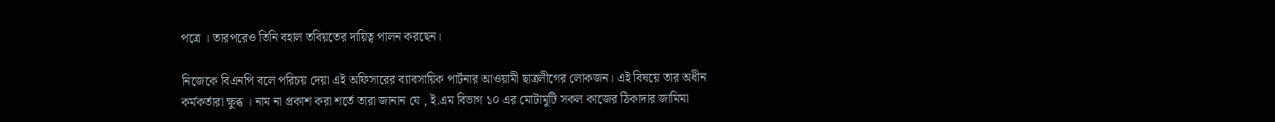পত্রে । তারপরেও তিনি বহাল তবিয়তের দায়িত্ব পালন করছেন।

নিজেকে বিএনপি বলে পরিচয় দেয়া এই অফিসারের ব্যাবসায়িক পার্টনার আওয়ামী ছাত্রলীগের লোকজন। এই বিষয়ে তার অধীন কর্মকর্তারা ক্ষুব্ধ । নাম না প্রকাশ করা শর্তে তারা জানান যে , ই.এম বিভাগ ১০ এর মোটামুটি সকল কাজের ঠিকাদার জামিমা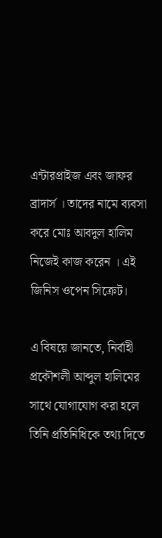এন্টারপ্রাইজ এবং জাফর ব্রাদার্স । তাদের নামে ব্যবসা করে মোঃ আবদুল হালিম নিজেই কাজ করেন । এই জিনিস ওপেন সিক্রেট।

এ বিষয়ে জানতে, নির্বাহী প্রকৌশলী আব্দুল হালিমের সাথে যোগাযোগ করা হলে তিনি প্রতিনিধিকে তথ্য দিতে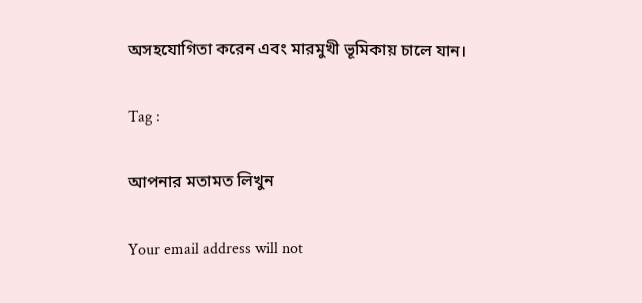অসহযোগিতা করেন এবং মারমুখী ‍ভূমিকায় চালে যান।

Tag :

আপনার মতামত লিখুন

Your email address will not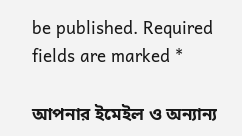be published. Required fields are marked *

আপনার ইমেইল ও অন্যান্য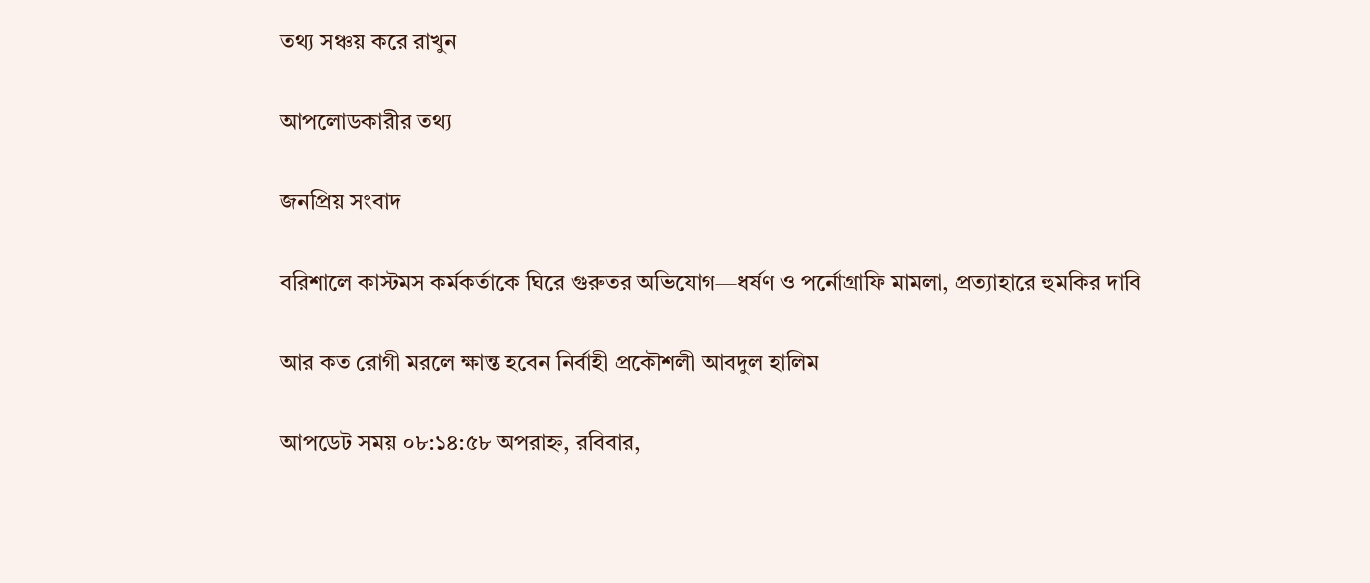তথ্য সঞ্চয় করে রাখুন

আপলোডকারীর তথ্য

জনপ্রিয় সংবাদ

বরিশালে কাস্টমস কর্মকর্তাকে ঘিরে গুরুতর অভিযোগ—ধর্ষণ ও পর্নোগ্রাফি মামলা, প্রত্যাহারে হুমকির দাবি

আর কত রোগী মরলে ক্ষান্ত হবেন নির্বাহী প্রকৌশলী আবদুল হালিম

আপডেট সময় ০৮:১৪:৫৮ অপরাহ্ন, রবিবার,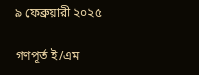৯ ফেব্রুয়ারী ২০২৫

গণপূর্ত ই/এম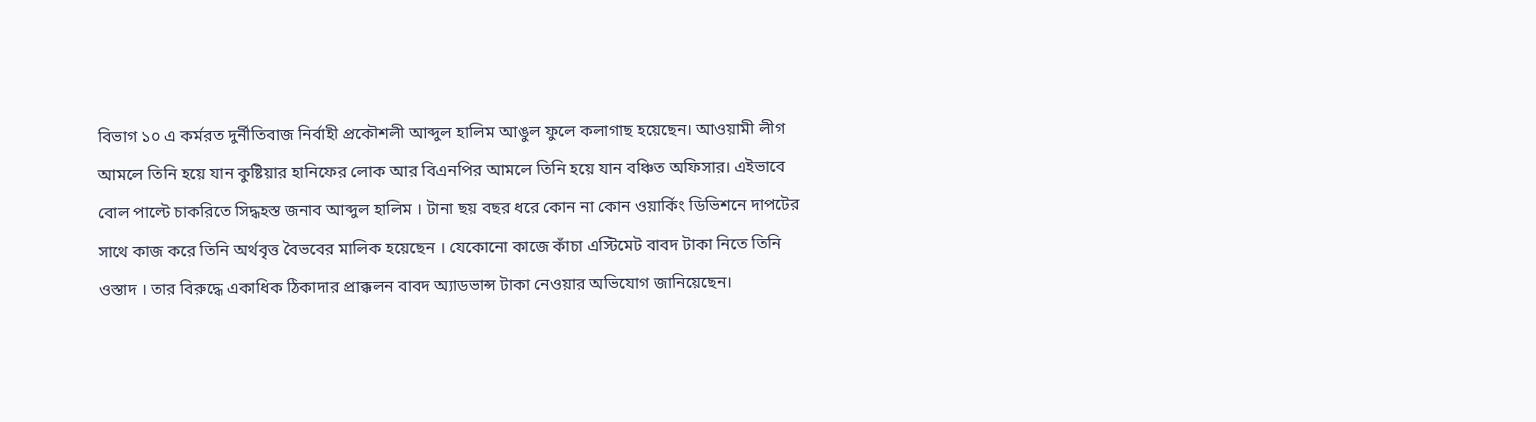বিভাগ ১০ এ কর্মরত দুর্নীতিবাজ নির্বাহী প্রকৌশলী আব্দুল হালিম আঙুল ফুলে কলাগাছ হয়েছেন। আওয়ামী লীগ আমলে তিনি হয়ে যান কুষ্টিয়ার হানিফের লোক আর বিএনপির আমলে তিনি হয়ে যান বঞ্চিত অফিসার। এইভাবে বোল পাল্টে চাকরিতে সিদ্ধহস্ত জনাব আব্দুল হালিম । টানা ছয় বছর ধরে কোন না কোন ওয়ার্কিং ডিভিশনে দাপটের সাথে কাজ করে তিনি অর্থবৃত্ত বৈভবের মালিক হয়েছেন । যেকোনো কাজে কাঁচা এস্টিমেট বাবদ টাকা নিতে তিনি ওস্তাদ । তার বিরুদ্ধে একাধিক ঠিকাদার প্রাক্কলন বাবদ অ্যাডভান্স টাকা নেওয়ার অভিযোগ জানিয়েছেন।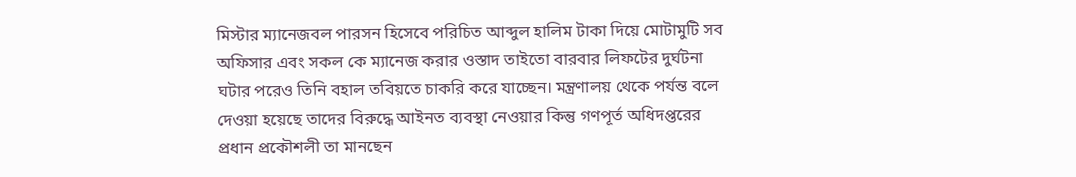মিস্টার ম্যানেজবল পারসন হিসেবে পরিচিত আব্দুল হালিম টাকা দিয়ে মোটামুটি সব অফিসার এবং সকল কে ম্যানেজ করার ওস্তাদ তাইতো বারবার লিফটের দুর্ঘটনা ঘটার পরেও তিনি বহাল তবিয়তে চাকরি করে যাচ্ছেন। মন্ত্রণালয় থেকে পর্যন্ত বলে দেওয়া হয়েছে তাদের বিরুদ্ধে আইনত ব্যবস্থা নেওয়ার কিন্তু গণপূর্ত অধিদপ্তরের প্রধান প্রকৌশলী তা মানছেন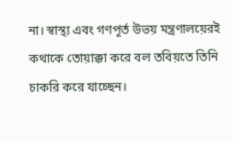না। স্বাস্থ্য এবং গণপূর্ত উভয় মন্ত্রণালয়েরই কথাকে তোয়াক্কা করে বল তবিয়তে তিনি চাকরি করে যাচ্ছেন।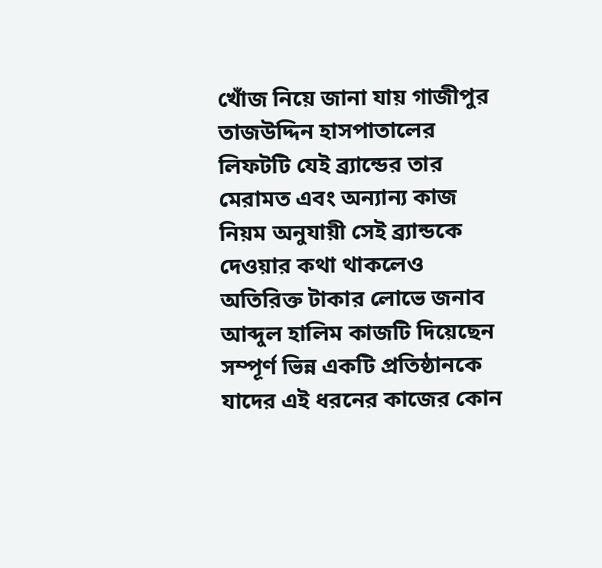খোঁজ নিয়ে জানা যায় গাজীপুর তাজউদ্দিন হাসপাতালের লিফটটি যেই ব্র্যান্ডের তার মেরামত এবং অন্যান্য কাজ নিয়ম অনুযায়ী সেই ব্র্যান্ডকে দেওয়ার কথা থাকলেও অতিরিক্ত টাকার লোভে জনাব আব্দুল হালিম কাজটি দিয়েছেন সম্পূর্ণ ভিন্ন একটি প্রতিষ্ঠানকে যাদের এই ধরনের কাজের কোন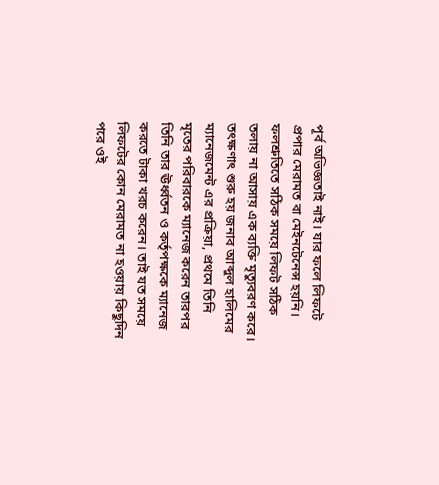পূর্ব অভিজ্ঞতাই নাই। যার ফলে লিফটে প্রপার মেরামত বা মেইনটেনেন্স হয়নি। ফলশ্রুতিতে সঠিক সময়ে লিফট সঠিক তলায় না আসায় এক ব্যক্তি মৃত্যুবরণ করে। তৎক্ষণাৎ শুরু হয় জনাব আব্দুল হালিমের ম্যানেজমেন্ট এর প্রক্রিয়া, প্রথমে তিনি মৃতের পরিবারকে ম্যানেজ করেন তারপর তিনি তার ঊর্ধ্বতন ও কর্তৃপক্ষকে ম্যানেজ করতে টাকা খরচ করেন। তাই যত সময়ে লিফটের কোন মেরামত না হওয়ায় কিছুদিন পরে ওই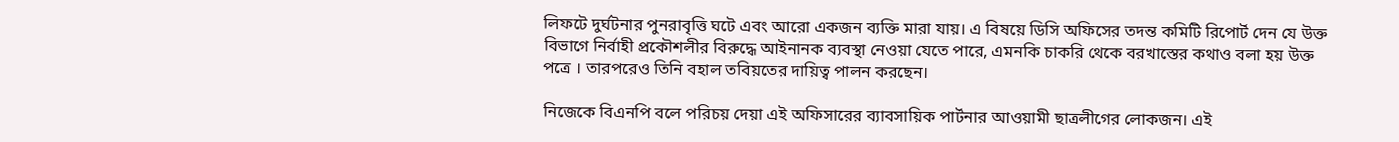লিফটে দুর্ঘটনার পুনরাবৃত্তি ঘটে এবং আরো একজন ব্যক্তি মারা যায়। এ বিষয়ে ডিসি অফিসের তদন্ত কমিটি রিপোর্ট দেন যে উক্ত বিভাগে নির্বাহী প্রকৌশলীর বিরুদ্ধে আইনানক ব্যবস্থা নেওয়া যেতে পারে, এমনকি চাকরি থেকে বরখাস্তের কথাও বলা হয় উক্ত পত্রে । তারপরেও তিনি বহাল তবিয়তের দায়িত্ব পালন করছেন।

নিজেকে বিএনপি বলে পরিচয় দেয়া এই অফিসারের ব্যাবসায়িক পার্টনার আওয়ামী ছাত্রলীগের লোকজন। এই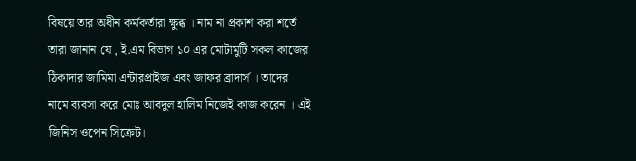বিষয়ে তার অধীন কর্মকর্তারা ক্ষুব্ধ । নাম না প্রকাশ করা শর্তে তারা জানান যে , ই.এম বিভাগ ১০ এর মোটামুটি সকল কাজের ঠিকাদার জামিমা এন্টারপ্রাইজ এবং জাফর ব্রাদার্স । তাদের নামে ব্যবসা করে মোঃ আবদুল হালিম নিজেই কাজ করেন । এই জিনিস ওপেন সিক্রেট।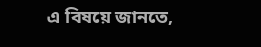এ বিষয়ে জানতে,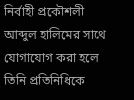নির্বাহী প্রকৌশলী আব্দুল হালিমের সাথে যোগাযোগ করা হলে তিনি প্রতিনিধিকে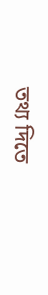তথ্য দিতে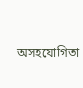অসহযোগিতা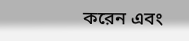করেন এবং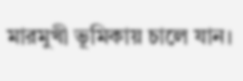মারমুখী ‍ভূমিকায় চালে যান।